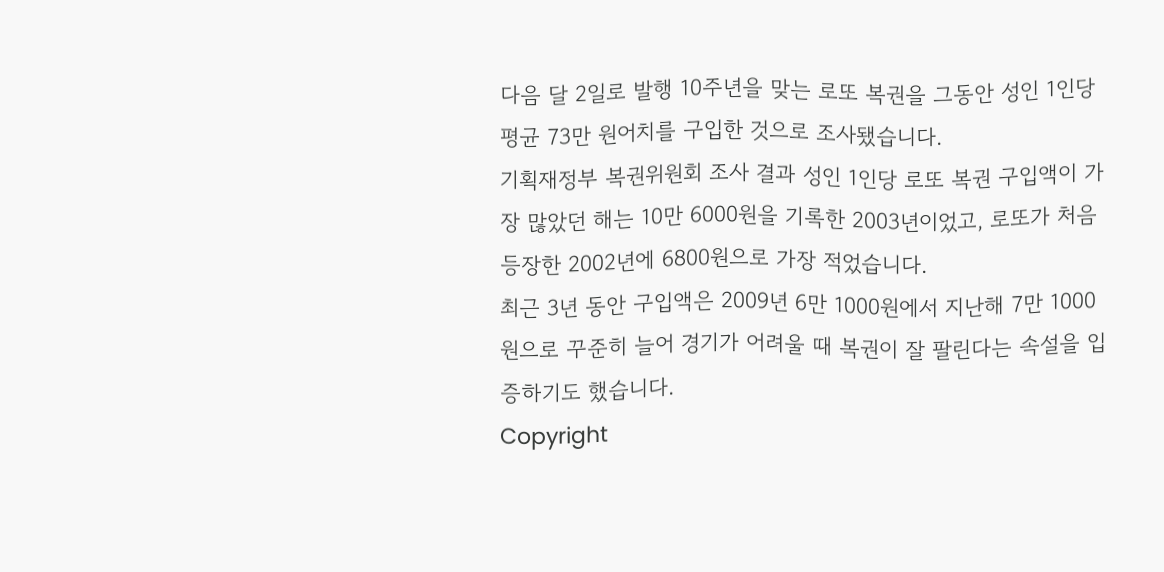다음 달 2일로 발행 10주년을 맞는 로또 복권을 그동안 성인 1인당 평균 73만 원어치를 구입한 것으로 조사됐습니다.
기획재정부 복권위원회 조사 결과 성인 1인당 로또 복권 구입액이 가장 많았던 해는 10만 6000원을 기록한 2003년이었고, 로또가 처음 등장한 2002년에 6800원으로 가장 적었습니다.
최근 3년 동안 구입액은 2009년 6만 1000원에서 지난해 7만 1000원으로 꾸준히 늘어 경기가 어려울 때 복권이 잘 팔린다는 속설을 입증하기도 했습니다.
Copyright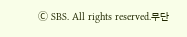Ⓒ SBS. All rights reserved.무단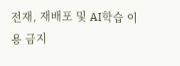전재, 재배포 및 AI학습 이용 금지